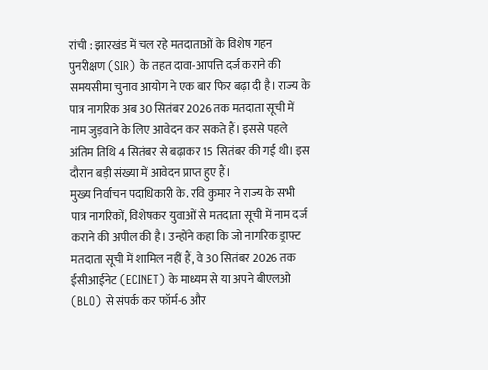रांची : झारखंड में चल रहे मतदाताओं के विशेष गहन पुनरीक्षण (SIR) के तहत दावा-आपत्ति दर्ज कराने की समयसीमा चुनाव आयोग ने एक बार फिर बढ़ा दी है। राज्य के पात्र नागरिक अब 30 सितंबर 2026 तक मतदाता सूची में नाम जुड़वाने के लिए आवेदन कर सकते हैं। इससे पहले अंतिम तिथि 4 सितंबर से बढ़ाकर 15 सितंबर की गई थी। इस दौरान बड़ी संख्या में आवेदन प्राप्त हुए हैं।
मुख्य निर्वाचन पदाधिकारी के. रवि कुमार ने राज्य के सभी पात्र नागरिकों, विशेषकर युवाओं से मतदाता सूची में नाम दर्ज कराने की अपील की है। उन्होंने कहा कि जो नागरिक ड्राफ्ट मतदाता सूची में शामिल नहीं हैं, वे 30 सितंबर 2026 तक ईसीआईनेट (ECINET) के माध्यम से या अपने बीएलओ (BLO) से संपर्क कर फॉर्म-6 और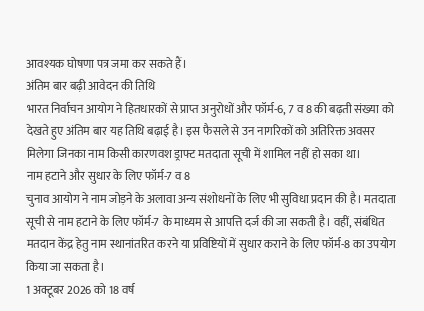आवश्यक घोषणा पत्र जमा कर सकते हैं।
अंतिम बार बढ़ी आवेदन की तिथि
भारत निर्वाचन आयोग ने हितधारकों से प्राप्त अनुरोधों और फॉर्म-6, 7 व 8 की बढ़ती संख्या को देखते हुए अंतिम बार यह तिथि बढ़ाई है। इस फैसले से उन नागरिकों को अतिरिक्त अवसर मिलेगा जिनका नाम किसी कारणवश ड्राफ्ट मतदाता सूची में शामिल नहीं हो सका था।
नाम हटाने और सुधार के लिए फॉर्म-7 व 8
चुनाव आयोग ने नाम जोड़ने के अलावा अन्य संशोधनों के लिए भी सुविधा प्रदान की है। मतदाता सूची से नाम हटाने के लिए फॉर्म-7 के माध्यम से आपत्ति दर्ज की जा सकती है। वहीं, संबंधित मतदान केंद्र हेतु नाम स्थानांतरित करने या प्रविष्टियों में सुधार कराने के लिए फॉर्म-8 का उपयोग किया जा सकता है।
1 अक्टूबर 2026 को 18 वर्ष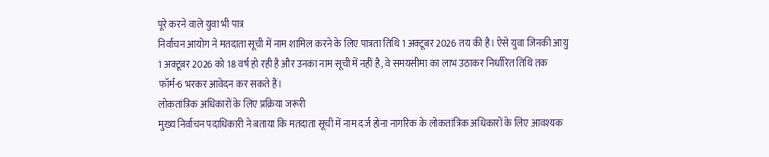पूरे करने वाले युवा भी पात्र
निर्वाचन आयोग ने मतदाता सूची में नाम शामिल करने के लिए पात्रता तिथि 1 अक्टूबर 2026 तय की है। ऐसे युवा जिनकी आयु 1 अक्टूबर 2026 को 18 वर्ष हो रही है और उनका नाम सूची में नहीं है, वे समयसीमा का लाभ उठाकर निर्धारित तिथि तक फॉर्म-6 भरकर आवेदन कर सकते हैं।
लोकतांत्रिक अधिकारों के लिए प्रक्रिया जरूरी
मुख्य निर्वाचन पदाधिकारी ने बताया कि मतदाता सूची में नाम दर्ज होना नागरिक के लोकतांत्रिक अधिकारों के लिए आवश्यक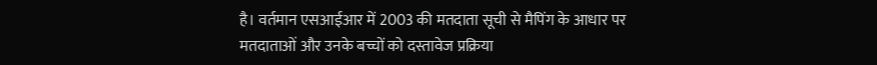है। वर्तमान एसआईआर में 2003 की मतदाता सूची से मैपिंग के आधार पर मतदाताओं और उनके बच्चों को दस्तावेज प्रक्रिया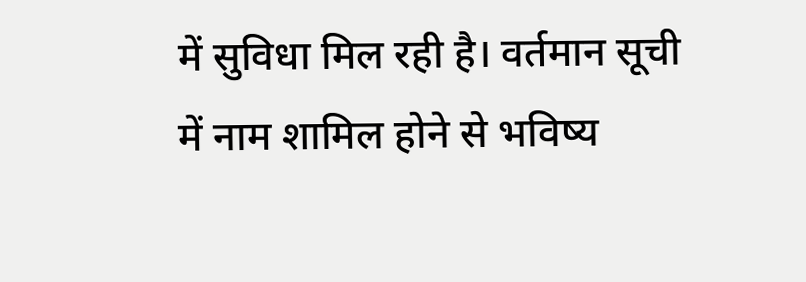में सुविधा मिल रही है। वर्तमान सूची में नाम शामिल होने से भविष्य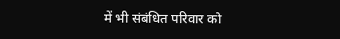में भी संबंधित परिवार को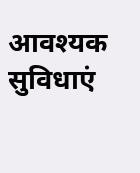आवश्यक सुविधाएं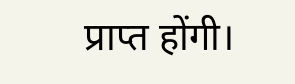प्राप्त होंगी।